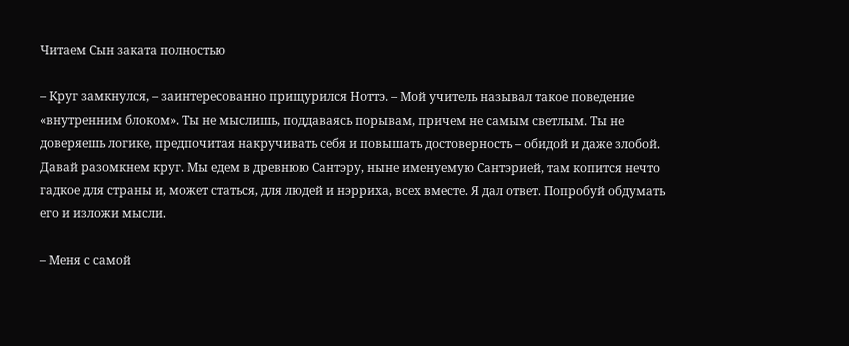Читаем Сын заката полностью

– Круг замкнулся, – заинтересованно прищурился Ноттэ. – Мой учитель называл такое поведение «внутренним блоком». Ты не мыслишь, поддаваясь порывам, причем не самым светлым. Ты не доверяешь логике, предпочитая накручивать себя и повышать достоверность – обидой и даже злобой. Давай разомкнем круг. Мы едем в древнюю Сантэру, ныне именуемую Сантэрией, там копится нечто гадкое для страны и, может статься, для людей и нэрриха, всех вместе. Я дал ответ. Попробуй обдумать его и изложи мысли.

– Меня с самой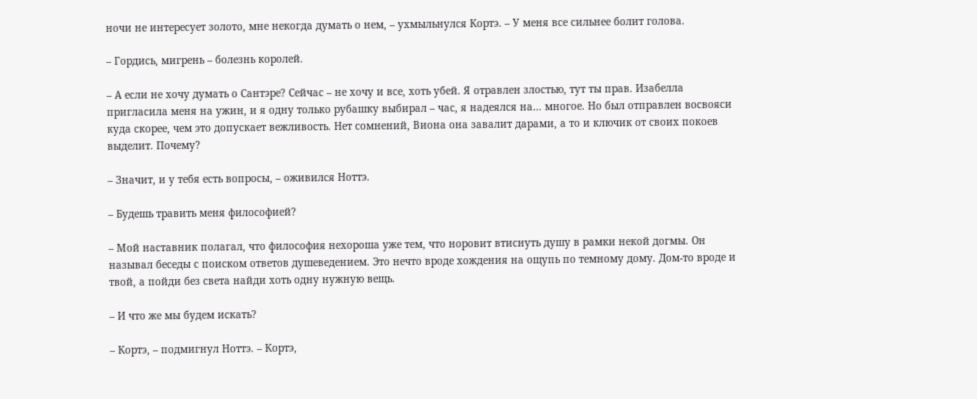ночи не интересует золото, мне некогда думать о нем, – ухмыльнулся Кортэ. – У меня все сильнее болит голова.

– Гордись, мигрень – болезнь королей.

– А если не хочу думать о Сантэре? Сейчас – не хочу и все, хоть убей. Я отравлен злостью, тут ты прав. Изабелла пригласила меня на ужин, и я одну только рубашку выбирал – час, я надеялся на… многое. Но был отправлен восвояси куда скорее, чем это допускает вежливость. Нет сомнений, Виона она завалит дарами, а то и ключик от своих покоев выделит. Почему?

– Значит, и у тебя есть вопросы, – оживился Ноттэ.

– Будешь травить меня философией?

– Мой наставник полагал, что философия нехороша уже тем, что норовит втиснуть душу в рамки некой догмы. Он называл беседы с поиском ответов душеведением. Это нечто вроде хождения на ощупь по темному дому. Дом-то вроде и твой, а пойди без света найди хоть одну нужную вещь.

– И что же мы будем искать?

– Кортэ, – подмигнул Ноттэ. – Кортэ,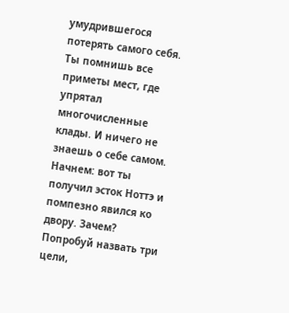умудрившегося потерять самого себя. Ты помнишь все приметы мест, где упрятал многочисленные клады. И ничего не знаешь о себе самом. Начнем: вот ты получил эсток Ноттэ и помпезно явился ко двору. Зачем? Попробуй назвать три цели,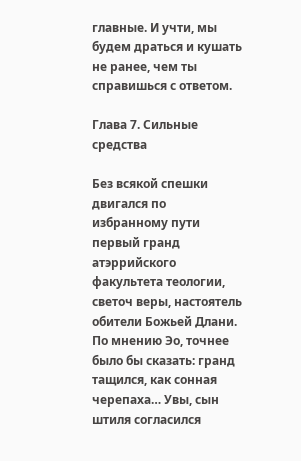главные. И учти, мы будем драться и кушать не ранее, чем ты справишься с ответом.

Глава 7. Сильные средства

Без всякой спешки двигался по избранному пути первый гранд атэррийского факультета теологии, светоч веры, настоятель обители Божьей Длани. По мнению Эо, точнее было бы сказать: гранд тащился, как сонная черепаха… Увы, сын штиля согласился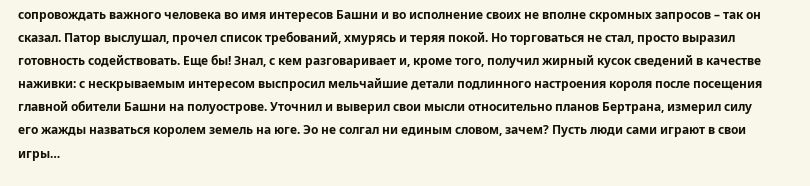сопровождать важного человека во имя интересов Башни и во исполнение своих не вполне скромных запросов – так он сказал. Патор выслушал, прочел список требований, хмурясь и теряя покой. Но торговаться не стал, просто выразил готовность содействовать. Еще бы! Знал, с кем разговаривает и, кроме того, получил жирный кусок сведений в качестве наживки: с нескрываемым интересом выспросил мельчайшие детали подлинного настроения короля после посещения главной обители Башни на полуострове. Уточнил и выверил свои мысли относительно планов Бертрана, измерил силу его жажды назваться королем земель на юге. Эо не солгал ни единым словом, зачем? Пусть люди сами играют в свои игры…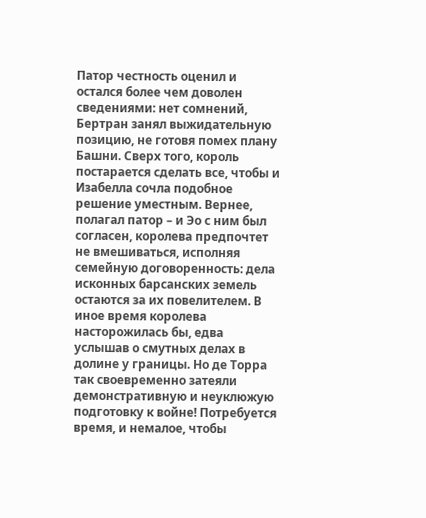Патор честность оценил и остался более чем доволен сведениями: нет сомнений, Бертран занял выжидательную позицию, не готовя помех плану Башни. Сверх того, король постарается сделать все, чтобы и Изабелла сочла подобное решение уместным. Вернее, полагал патор – и Эо с ним был согласен, королева предпочтет не вмешиваться, исполняя семейную договоренность: дела исконных барсанских земель остаются за их повелителем. В иное время королева насторожилась бы, едва услышав о смутных делах в долине у границы. Но де Торра так своевременно затеяли демонстративную и неуклюжую подготовку к войне! Потребуется время, и немалое, чтобы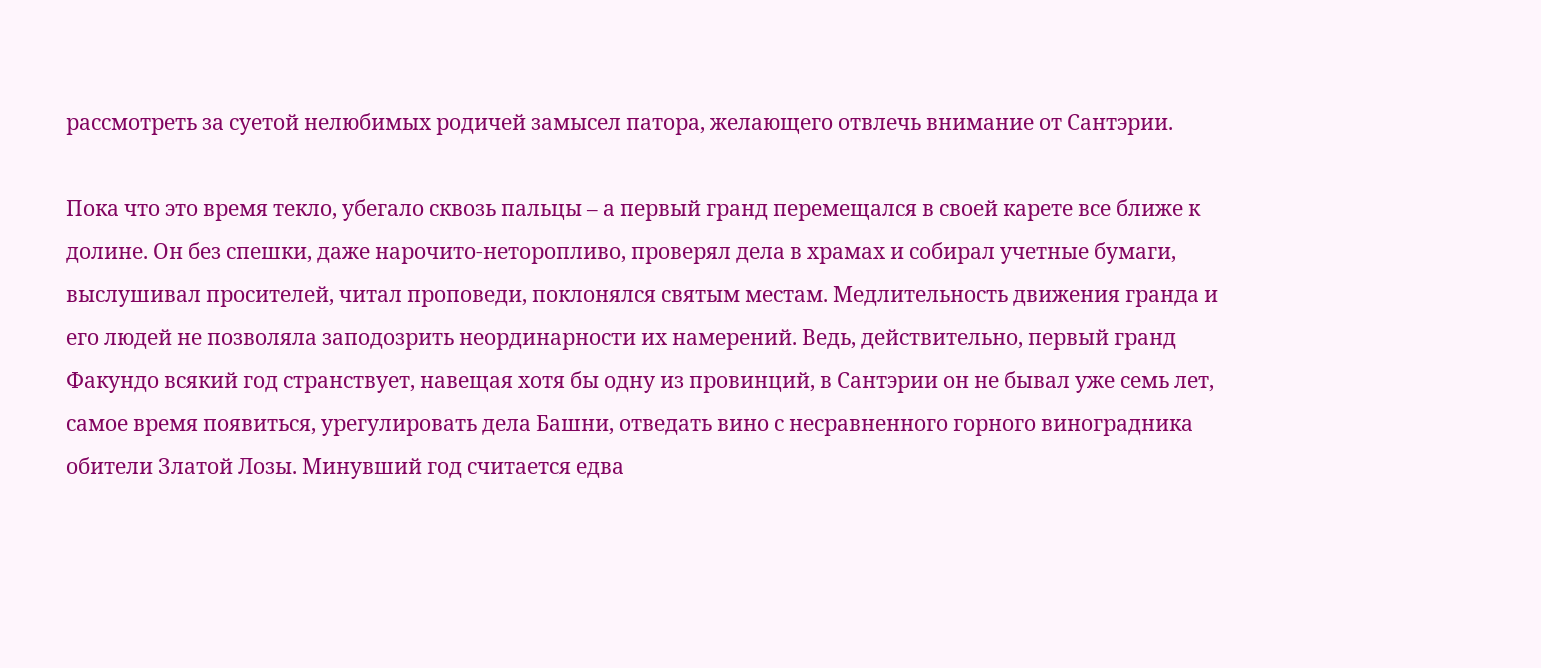рассмотреть за суетой нелюбимых родичей замысел патора, желающего отвлечь внимание от Сантэрии.

Пока что это время текло, убегало сквозь пальцы – а первый гранд перемещался в своей карете все ближе к долине. Он без спешки, даже нарочито-неторопливо, проверял дела в храмах и собирал учетные бумаги, выслушивал просителей, читал проповеди, поклонялся святым местам. Медлительность движения гранда и его людей не позволяла заподозрить неординарности их намерений. Ведь, действительно, первый гранд Факундо всякий год странствует, навещая хотя бы одну из провинций, в Сантэрии он не бывал уже семь лет, самое время появиться, урегулировать дела Башни, отведать вино с несравненного горного виноградника обители Златой Лозы. Минувший год считается едва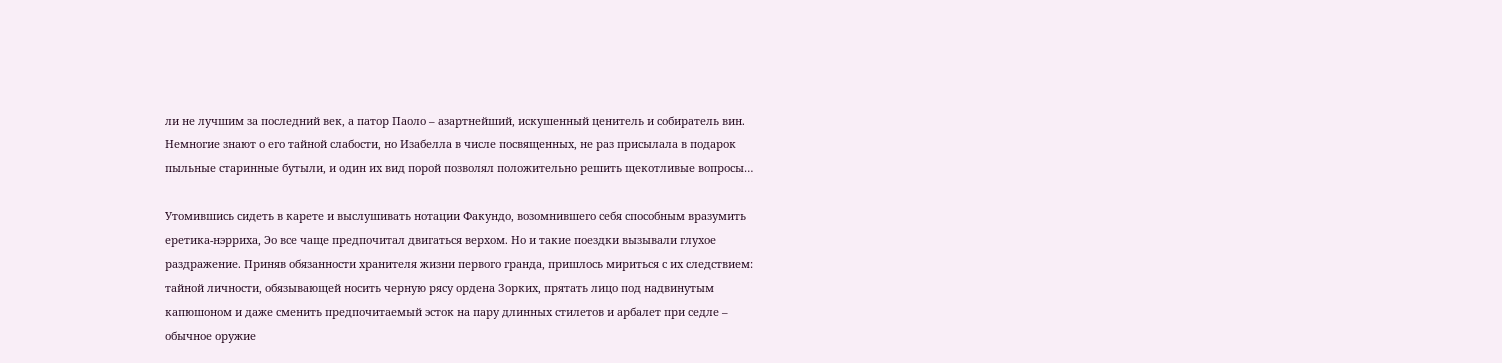ли не лучшим за последний век, а патор Паоло – азартнейший, искушенный ценитель и собиратель вин. Немногие знают о его тайной слабости, но Изабелла в числе посвященных, не раз присылала в подарок пыльные старинные бутыли, и один их вид порой позволял положительно решить щекотливые вопросы…

Утомившись сидеть в карете и выслушивать нотации Факундо, возомнившего себя способным вразумить еретика-нэрриха, Эо все чаще предпочитал двигаться верхом. Но и такие поездки вызывали глухое раздражение. Приняв обязанности хранителя жизни первого гранда, пришлось мириться с их следствием: тайной личности, обязывающей носить черную рясу ордена Зорких, прятать лицо под надвинутым капюшоном и даже сменить предпочитаемый эсток на пару длинных стилетов и арбалет при седле – обычное оружие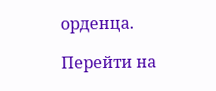орденца.

Перейти на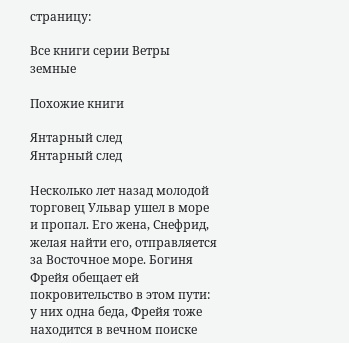страницу:

Все книги серии Ветры земные

Похожие книги

Янтарный след
Янтарный след

Несколько лет назад молодой торговец Ульвар ушел в море и пропал. Его жена, Снефрид, желая найти его, отправляется за Восточное море. Богиня Фрейя обещает ей покровительство в этом пути: у них одна беда, Фрейя тоже находится в вечном поиске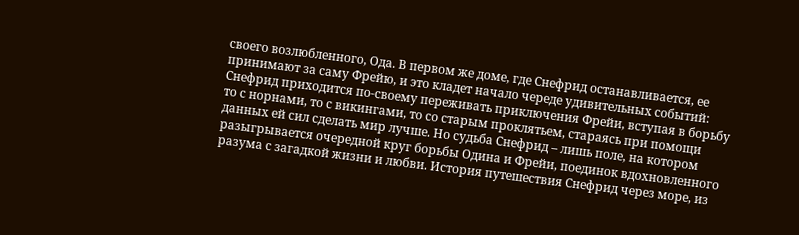своего возлюбленного, Ода. В первом же доме, где Снефрид останавливается, ее принимают за саму Фрейю, и это кладет начало череде удивительных событий: Снефрид приходится по-своему переживать приключения Фрейи, вступая в борьбу то с норнами, то с викингами, то со старым проклятьем, стараясь при помощи данных ей сил сделать мир лучше. Но судьба Снефрид – лишь поле, на котором разыгрывается очередной круг борьбы Одина и Фрейи, поединок вдохновленного разума с загадкой жизни и любви. История путешествия Снефрид через море, из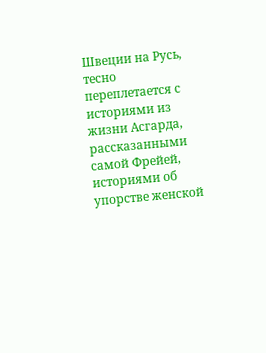Швеции на Русь, тесно переплетается с историями из жизни Асгарда, рассказанными самой Фрейей, историями об упорстве женской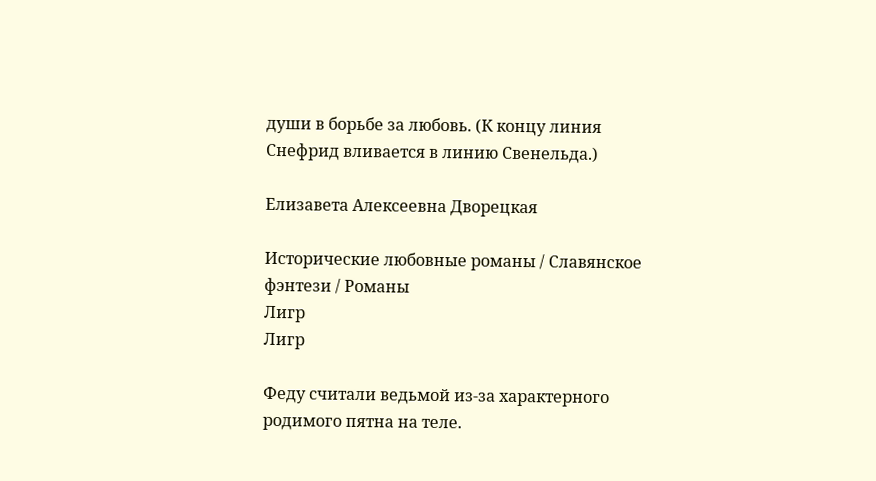души в борьбе за любовь. (К концу линия Снефрид вливается в линию Свенельда.)

Елизавета Алексеевна Дворецкая

Исторические любовные романы / Славянское фэнтези / Романы
Лигр
Лигр

Феду считали ведьмой из-за характерного родимого пятна на теле.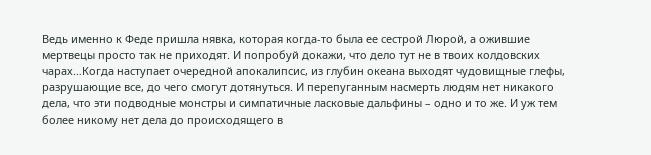Ведь именно к Феде пришла нявка, которая когда-то была ее сестрой Люрой, а ожившие мертвецы просто так не приходят. И попробуй докажи, что дело тут не в твоих колдовских чарах…Когда наступает очередной апокалипсис, из глубин океана выходят чудовищные глефы, разрушающие все, до чего смогут дотянуться. И перепуганным насмерть людям нет никакого дела, что эти подводные монстры и симпатичные ласковые дальфины – одно и то же. И уж тем более никому нет дела до происходящего в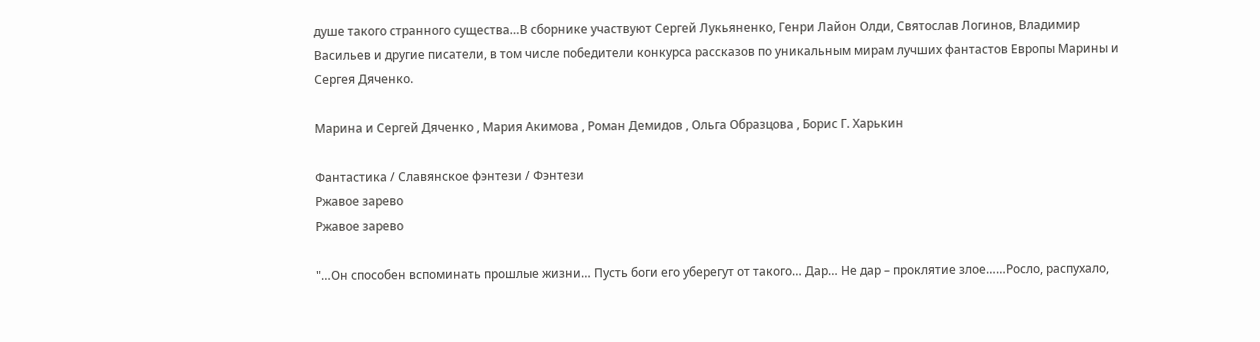душе такого странного существа…В сборнике участвуют Сергей Лукьяненко, Генри Лайон Олди, Святослав Логинов, Владимир Васильев и другие писатели, в том числе победители конкурса рассказов по уникальным мирам лучших фантастов Европы Марины и Сергея Дяченко.

Марина и Сергей Дяченко , Мария Акимова , Роман Демидов , Ольга Образцова , Борис Г. Харькин

Фантастика / Славянское фэнтези / Фэнтези
Ржавое зарево
Ржавое зарево

"…Он способен вспоминать прошлые жизни… Пусть боги его уберегут от такого… Дар… Не дар – проклятие злое……Росло, распухало,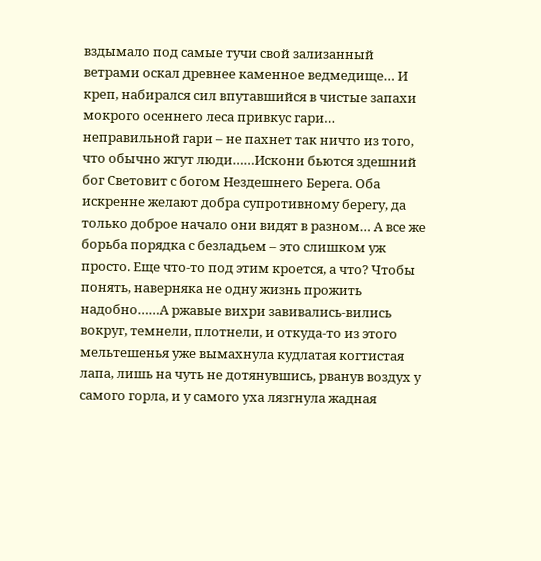вздымало под самые тучи свой зализанный ветрами оскал древнее каменное ведмедище… И креп, набирался сил впутавшийся в чистые запахи мокрого осеннего леса привкус гари… неправильной гари – не пахнет так ничто из того, что обычно жгут люди……Искони бьются здешний бог Световит с богом Нездешнего Берега. Оба искренне желают добра супротивному берегу, да только доброе начало они видят в разном… А все же борьба порядка с безладьем – это слишком уж просто. Еще что-то под этим кроется, а что? Чтобы понять, наверняка не одну жизнь прожить надобно……А ржавые вихри завивались-вились вокруг, темнели, плотнели, и откуда-то из этого мельтешенья уже вымахнула кудлатая когтистая лапа, лишь на чуть не дотянувшись, рванув воздух у самого горла, и у самого уха лязгнула жадная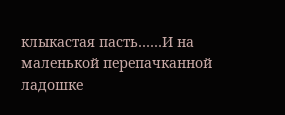клыкастая пасть……И на маленькой перепачканной ладошке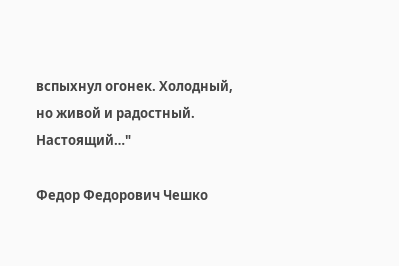вспыхнул огонек. Холодный, но живой и радостный. Настоящий…"

Федор Федорович Чешко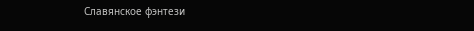Славянское фэнтези